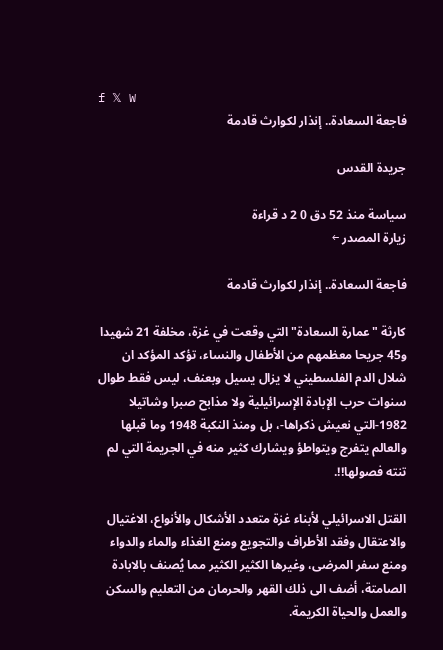f 𝕏 W
فاجعة السعادة.. إنذار لكوارث قادمة

جريدة القدس

سياسة منذ 52 دق 0 2 د قراءة
زيارة المصدر ←

فاجعة السعادة.. إنذار لكوارث قادمة

كارثة "عمارة السعادة" التي وقعت في غزة، مخلفة 21 شهيدا و45 جريحا معظمهم من الأطفال والنساء، تؤكد المؤكد ان شلال الدم الفلسطيني لا يزال يسيل وبعنف، ليس فقط طوال سنوات حرب الإبادة الإسرائيلية ولا مذابح صبرا وشاتيلا 1982-التي نعيش ذكراها-، بل ومنذ النكبة 1948 وما قبلها والعالم يتفرج ويتواطؤ ويشارك كثير منه في الجريمة التي لم تنته فصولها!!.

القتل الاسرائيلي لأبناء غزة متعدد الأشكال والأنواع، الاغتيال والاعتقال وفقد الأطراف والتجويع ومنع الغذاء والماء والدواء ومنع سفر المرضى، وغيرها الكثير الكثير مما يُصنف بالابادة الصامتة، أضف الى ذلك القهر والحرمان من التعليم والسكن والعمل والحياة الكريمة.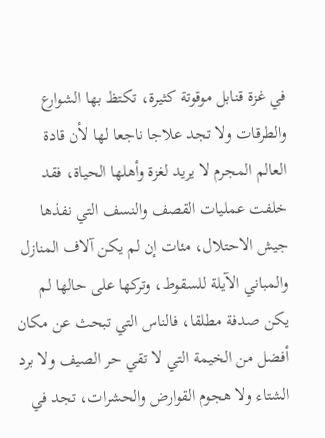في غزة قنابل موقوتة كثيرة، تكتظ بها الشوارع والطرقات ولا تجد علاجا ناجعا لها لأن قادة العالم المجرم لا يريد لغزة وأهلها الحياة، فقد خلفت عمليات القصف والنسف التي نفذها جيش الاحتلال، مئات إن لم يكن آلاف المنازل والمباني الآيلة للسقوط، وتركها على حالها لم يكن صدفة مطلقا، فالناس التي تبحث عن مكان أفضل من الخيمة التي لا تقي حر الصيف ولا برد الشتاء ولا هجوم القوارض والحشرات، تجد في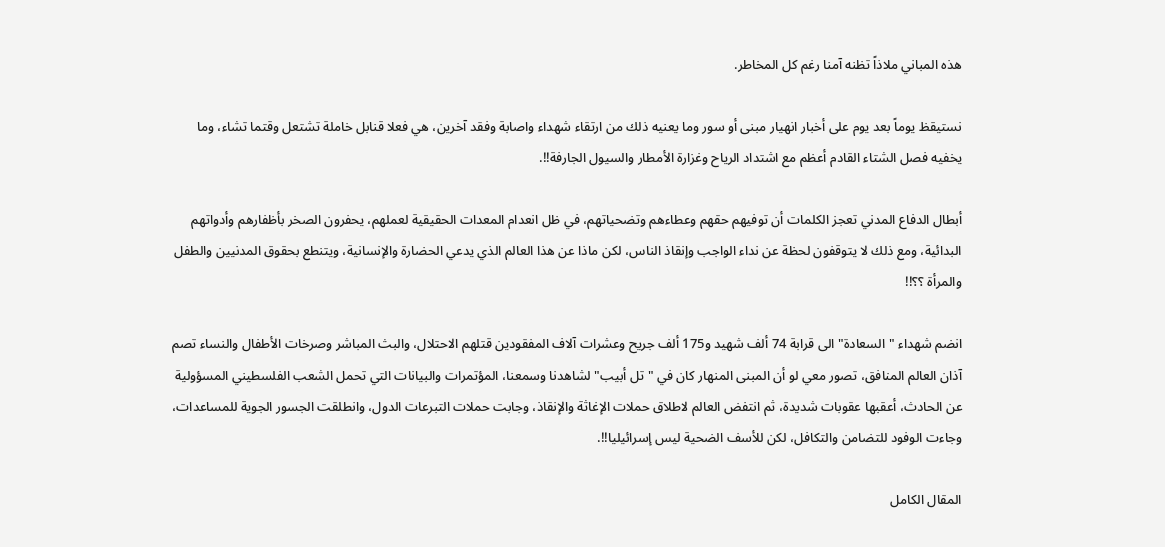هذه المباني ملاذاً تظنه آمنا رغم كل المخاطر.

نستيقظ يوماً بعد يوم على أخبار انهيار مبنى أو سور وما يعنيه ذلك من ارتقاء شهداء واصابة وفقد آخرين، هي فعلا قنابل خاملة تشتعل وقتما تشاء، وما يخفيه فصل الشتاء القادم أعظم مع اشتداد الرياح وغزارة الأمطار والسيول الجارفة!!.

أبطال الدفاع المدني تعجز الكلمات أن توفيهم حقهم وعطاءهم وتضحياتهم، في ظل انعدام المعدات الحقيقية لعملهم، يحفرون الصخر بأظفارهم وأدواتهم البدائية، ومع ذلك لا يتوقفون لحظة عن نداء الواجب وإنقاذ الناس، لكن ماذا عن هذا العالم الذي يدعي الحضارة والإنسانية، ويتنطع بحقوق المدنيين والطفل والمرأة ؟؟!!

انضم شهداء "السعادة" الى قرابة 74 ألف شهيد و175 ألف جريح وعشرات آلاف المفقودين قتلهم الاحتلال، والبث المباشر وصرخات الأطفال والنساء تصم آذان العالم المنافق، تصور معي لو أن المبنى المنهار كان في "تل أبيب" لشاهدنا وسمعنا، المؤتمرات والبيانات التي تحمل الشعب الفلسطيني المسؤولية عن الحادث، أعقبها عقوبات شديدة، ثم انتفض العالم لاطلاق حملات الإغاثة والإنقاذ، وجابت حملات التبرعات الدول، وانطلقت الجسور الجوية للمساعدات، وجاءت الوفود للتضامن والتكافل، لكن للأسف الضحية ليس إسرائيليا!!.

المقال الكامل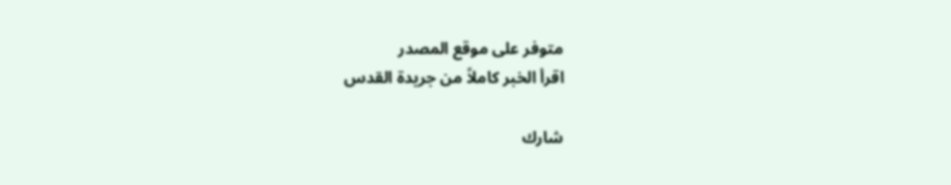متوفر على موقع المصدر
اقرأ الخبر كاملاً من جريدة القدس

شارك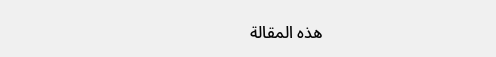هذه المقالة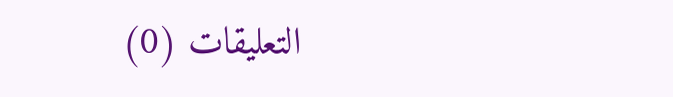التعليقات (0)